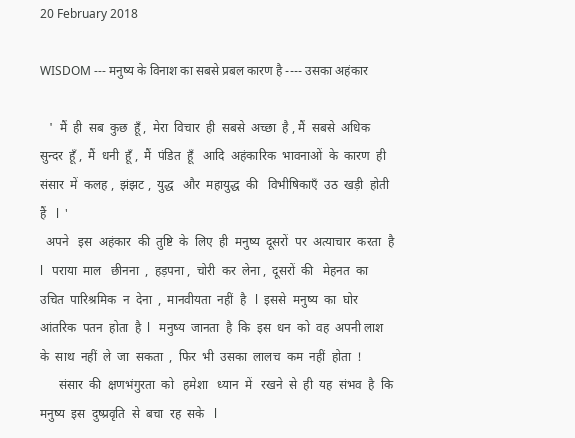20 February 2018

WISDOM --- मनुष्य के विनाश का सबसे प्रबल कारण है ---- उसका अहंकार

   '  मैं  ही  सब  कुछ  हूँ ,  मेरा  विचार  ही  सबसे  अच्छा  है , मैं  सबसे  अधिक  सुन्दर  हूँ ,  मैं  धनी  हूँ ,  मैं  पंडित  हूँ   आदि  अहंकारिक  भावनाओं  के  कारण  ही  संसार  में  कलह ,  झंझट ,  युद्ध   और  महायुद्ध  की   विभीषिकाएँ  उठ  खड़ी  होती  हैं   l  '
  अपने   इस  अहंकार  की  तुष्टि  के  लिए  ही  मनुष्य  दूसरों  पर  अत्याचार  करता  है  l   पराया  माल   छीनना  ,  हड़पना ,  चोरी  कर  लेना ,  दूसरों  की   मेहनत  का  उचित  पारिश्रमिक  न  देना  ,  मानवीयता  नहीं  है   l  इससे  मनुष्य  का  घोर  आंतरिक  पतन  होता  है  l   मनुष्य  जानता  है  कि  इस  धन  को  वह  अपनी लाश  के  साथ  नहीं  ले  जा  सकता  ,  फिर  भी  उसका  लालच  कम  नहीं  होता  !
      संसार  की  क्षणभंगुरता  को   हमेशा   ध्यान  में   रखने  से  ही  यह  संभव  है  कि   मनुष्य  इस  दुष्प्रवृति  से  बचा  रह  सके   l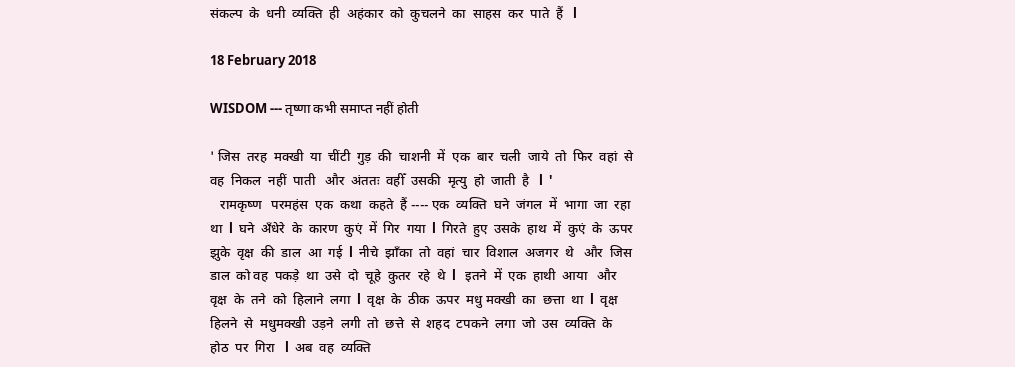संकल्प  के  धनी  व्यक्ति  ही  अहंकार  को  कुचलने  का  साहस  कर  पाते  हैं   l

18 February 2018

WISDOM --- तृष्णा कभी समाप्त नहीं होती

' जिस  तरह  मक्खी  या  चींटी  गुड़  की  चाशनी  में  एक  बार  चली  जाये  तो  फिर  वहां  से  वह  निकल  नहीं  पाती   और  अंततः  वहीँ  उसकी  मृत्यु  हो  जाती  है   l  '
   रामकृष्ण   परमहंस  एक  कथा  कहते  हैं ---- एक  व्यक्ति  घने  जंगल  में  भागा  जा  रहा  था  l  घने  अँधेरे  के  कारण  कुएं  में  गिर  गया  l  गिरते  हुए  उसके  हाथ  में  कुएं  के  ऊपर  झुके  वृक्ष  की  डाल  आ  गई  l  नीचे  झाँका  तो  वहां  चार  विशाल  अजगर  थे   और  जिस  डाल  को वह  पकड़े  था  उसे  दो  चूहे  कुतर  रहे  थे  l   इतने  में  एक  हाथी  आया   और  वृक्ष  के  तने  को  हिलाने  लगा  l  वृक्ष  के  ठीक  ऊपर  मधु मक्खी  का  छत्ता  था  l  वृक्ष  हिलने  से  मधुमक्खी  उड़ने  लगी  तो  छत्ते  से  शहद  टपकने  लगा  जो  उस  व्यक्ति  के  होठ  पर  गिरा   l  अब  वह  व्यक्ति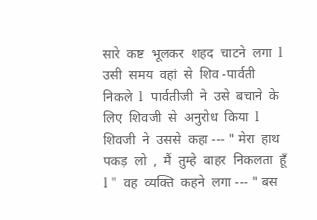सारे  कष्ट  भूलकर  शहद  चाटने  लगा  l  उसी  समय  वहां  से  शिव -पार्वती   निकले  l  पार्वतीजी  ने  उसे  बचाने  के  लिए  शिवजी  से  अनुरोध  किया  l  शिवजी  ने  उससे  कहा --- " मेरा  हाथ  पकड़  लो  ,  मैं  तुम्हे  बाहर  निकलता  हूँ  l "  वह  व्यक्ति  कहने  लगा --- " बस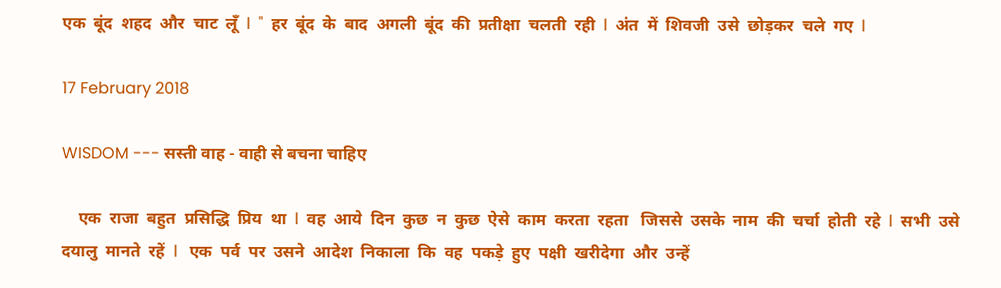एक  बूंद  शहद  और  चाट  लूँ  l  "  हर  बूंद  के  बाद  अगली  बूंद  की  प्रतीक्षा  चलती  रही  l  अंत  में  शिवजी  उसे  छोड़कर  चले  गए  l

17 February 2018

WISDOM --- सस्ती वाह - वाही से बचना चाहिए

    एक  राजा  बहुत  प्रसिद्धि  प्रिय  था  l  वह  आये  दिन  कुछ  न  कुछ  ऐसे  काम  करता  रहता   जिससे  उसके  नाम  की  चर्चा  होती  रहे  l  सभी  उसे  दयालु  मानते  रहें  l   एक  पर्व  पर  उसने  आदेश  निकाला  कि  वह  पकड़े  हुए  पक्षी  खरीदेगा  और  उन्हें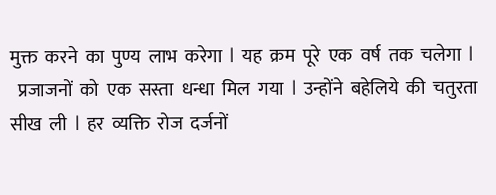मुक्त  करने  का  पुण्य  लाभ  करेगा  l  यह  क्रम  पूरे  एक  वर्ष  तक  चलेगा  l
  प्रजाजनों  को  एक  सस्ता  धन्धा  मिल  गया  l  उन्होंने  बहेलिये  की  चतुरता  सीख  ली  l  हर  व्यक्ति  रोज  दर्जनों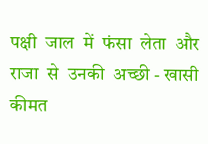पक्षी  जाल  में  फंसा  लेता  और  राजा  से  उनकी  अच्छी - खासी  कीमत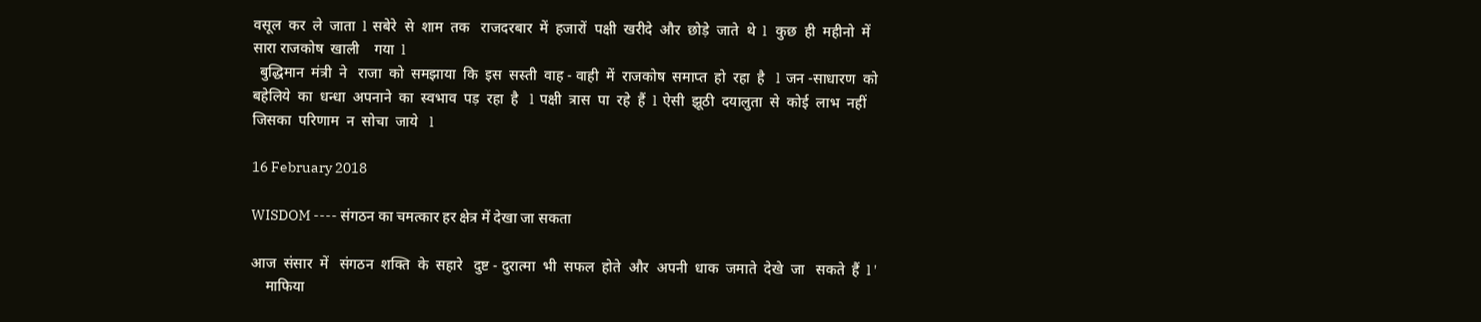वसूल  कर  ले  जाता  l  सबेरे  से  शाम  तक   राजदरबार  में  हजारों  पक्षी  खरीदे  और  छोड़े  जाते  थे  l   कुछ  ही  महीनो  में  सारा राजकोष  खाली    गया  l
  बुद्धिमान  मंत्री  ने   राजा  को  समझाया  कि  इस  सस्ती  वाह - वाही  में  राजकोष  समाप्त  हो  रहा  है   l  जन -साधारण  को  बहेलिये  का  धन्धा  अपनाने  का  स्वभाव  पड़  रहा  है   l  पक्षी  त्रास  पा  रहे  हैं  l  ऐसी  झूठी  दयालुता  से  कोई  लाभ  नहीं  जिसका  परिणाम  न  सोचा  जाये   l

16 February 2018

WISDOM ---- संगठन का चमत्कार हर क्षेत्र में देखा जा सकता

आज  संसार  में   संगठन  शक्ति  के  सहारे   दुष्ट - दुरात्मा  भी  सफल  होते  और  अपनी  धाक  जमाते  देखे  जा   सकते  हैं  l '
    माफिया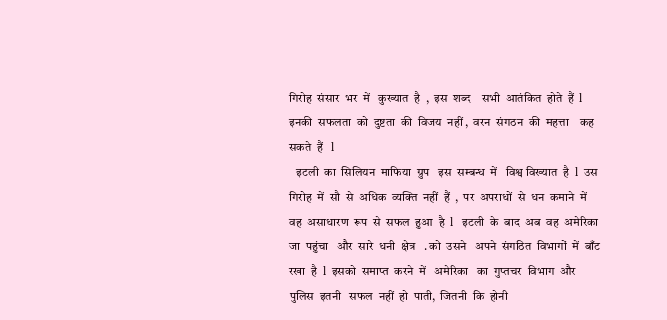गिरोह  संसार  भर  में   कुख्यात  है  ,  इस  शब्द    सभी  आतंकित  होते  हैं  l  इनकी  सफलता  को  दुष्टता  की  विजय  नहीं ,  वरन  संगठन  की  महत्ता    कह  सकते  हैं   l
   इटली  का  सिलियन  माफिया  ग्रुप   इस  सम्बन्ध  में   विश्व विख्यात  है  l  उस   गिरोह  में  सौ  से  अधिक  व्यक्ति  नहीं  हैं  ,  पर  अपराधों  से  धन  कमाने  में   वह  असाधारण  रूप  से  सफल  हुआ  है  l   इटली  के  बाद  अब  वह  अमेरिका  जा  पहुंचा   और  सारे  धनी  क्षेत्र   . को  उसने   अपने  संगठित  विभागों  में  बाँट  रखा  है  l  इसको  समाप्त  करने  में   अमेरिका   का  गुप्तचर  विभाग  और  पुलिस  इतनी   सफल  नहीं  हो  पाती,  जितनी  कि  होनी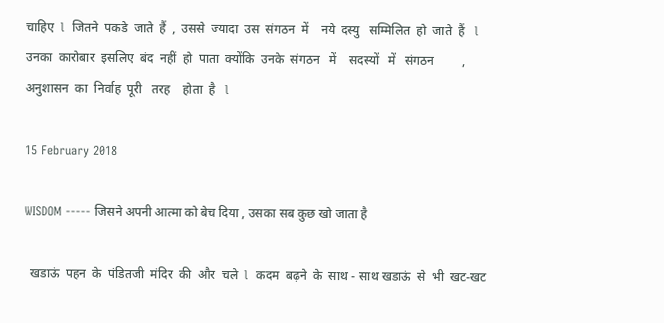चाहिए  l  जितने  पकडे  जाते  हैं  ,  उससे  ज्यादा  उस  संगठन  में    नये  दस्यु   सम्मिलित  हो  जाते  हैं   l  उनका  कारोबार  इसलिए  बंद  नहीं  हो  पाता  क्योंकि  उनके  संगठन   में    सदस्यों   में   संगठन         ,  अनुशासन  का  निर्वाह  पूरी   तरह    होता  है   l

15 February 2018

WISDOM ----- जिसने अपनी आत्मा को बेच दिया , उसका सब कुछ खो जाता है

  खडाऊं  पहन  के  पंडितजी  मंदिर  की  और  चले  l  कदम  बढ़ने  के  साथ - साथ खडाऊं  से  भी  खट-खट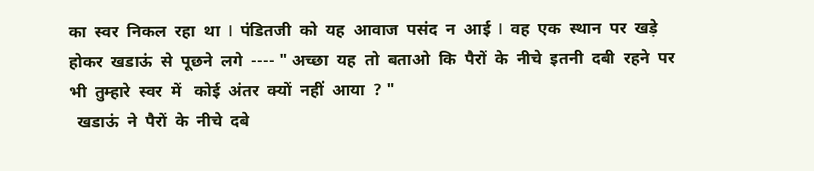का  स्वर  निकल  रहा  था  l  पंडितजी  को  यह  आवाज  पसंद  न  आई  l  वह  एक  स्थान  पर  खड़े  होकर  खडाऊं  से  पूछने  लगे  ---- " अच्छा  यह  तो  बताओ  कि  पैरों  के  नीचे  इतनी  दबी  रहने  पर  भी  तुम्हारे  स्वर  में   कोई  अंतर  क्यों  नहीं  आया  ? "
  खडाऊं  ने  पैरों  के  नीचे  दबे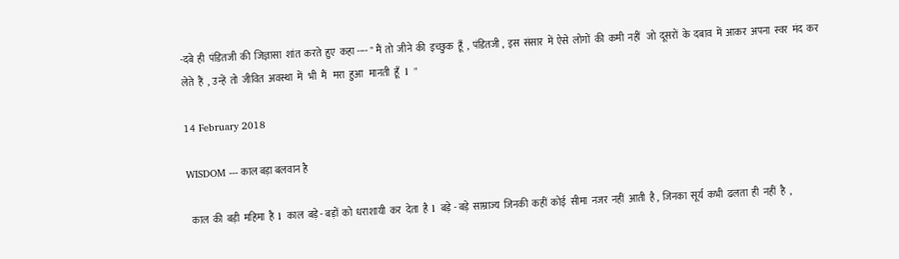-दबे  ही  पंडितजी  की  जिज्ञासा  शांत  करते  हुए  कहा ---- " मैं  तो  जीने  की  इच्छुक  हूँ  ,  पंडितजी ,  इस  संसार  में  ऐसे  लोगों  की  कमी  नहीं   जो  दूसरों  के  दबाव  में  आकर  अपना  स्वर  मंद  कर  लेते  हैं  ,  उन्हें  तो  जीवित  अवस्था  में   भी  मैं   मरा  हुआ   मानती  हूँ   l  "

14 February 2018

WISDOM --- काल बड़ा बलवान है

  काल  की  बड़ी  महिमा  है  l  काल  बड़े - बड़ों  को  धराशायी  कर  देता  है  l  बड़े - बड़े  साम्राज्य  जिनकी  कहीं  कोई  सीमा  नजर  नहीं  आती  है ,  जिनका  सूर्य  कभी  ढलता  ही  नहीं  है  ,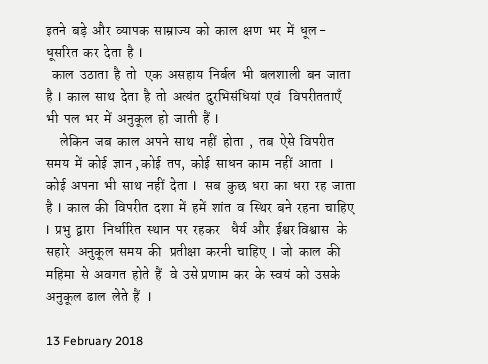इतने  बड़े  और  व्यापक  साम्राज्य  को  काल  क्षण  भर  में  धूल - धूसरित  कर  देता  है  l
  काल  उठाता  है  तो   एक  असहाय  निर्बल  भी  बलशाली  बन  जाता  है  l  काल  साथ  देता  है  तो  अत्यंत  दुरभिसंधियां  एवं   विपरीतताएँ   भी  पल  भर  में  अनुकूल  हो  जाती  हैं  l
     लेकिन  जब  काल  अपने  साथ  नहीं  होता  ,  तब  ऐसे  विपरीत  समय  में  कोई  ज्ञान , कोई  तप,  कोई  साधन  काम  नहीं  आता   l  कोई  अपना  भी  साथ  नहीं  देता  l   सब  कुछ  धरा  का  धरा  रह  जाता  है  l  काल  की  विपरीत  दशा  में  हमें  शांत  व  स्थिर  बने  रहना  चाहिए  l  प्रभु  द्वारा   निर्धारित  स्थान  पर  रहकर    धैर्य  और  ईश्वर विश्वास   के  सहारे   अनुकूल  समय  की   प्रतीक्षा  करनी  चाहिए  l  जो  काल  की महिमा  से  अवगत  होते  हैं   वे  उसे प्रणाम  कर  के  स्वयं  को  उसके  अनुकूल  ढाल  लेते  हैं   l

13 February 2018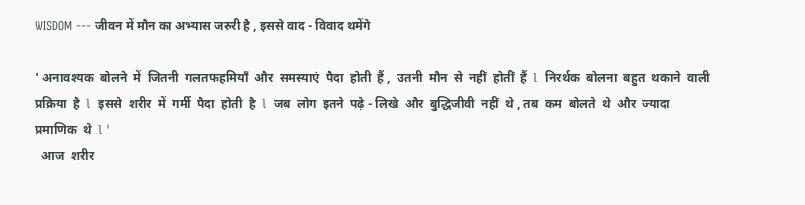WISDOM --- जीवन में मौन का अभ्यास जरुरी है , इससे वाद - विवाद थमेंगे

' अनावश्यक  बोलने  में  जितनी  गलतफहमियाँ  और  समस्याएं  पैदा  होती  हैं ,  उतनी  मौन  से  नहीं  होतीं  हैं  l  निरर्थक  बोलना  बहुत  थकाने  वाली  प्रक्रिया  है  l  इससे  शरीर  में  गर्मी  पैदा  होती  है  l  जब  लोग  इतने  पढ़े - लिखे  और  बुद्धिजीवी  नहीं  थे , तब  कम  बोलते  थे  और  ज्यादा  प्रमाणिक  थे  l '
  आज  शरीर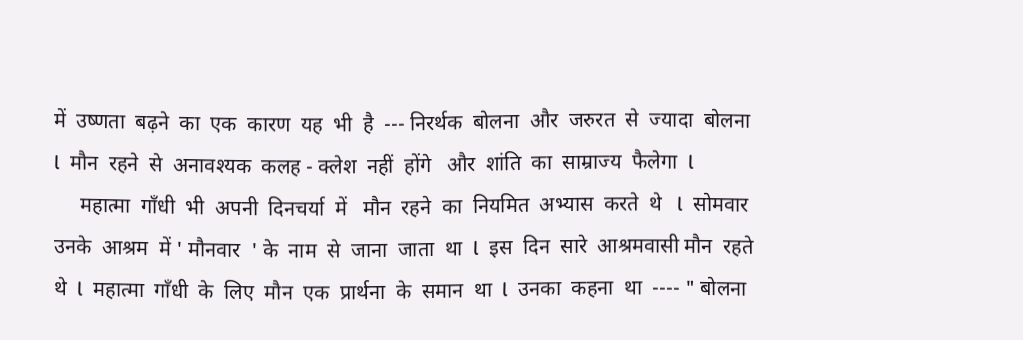में  उष्णता  बढ़ने  का  एक  कारण  यह  भी  है  --- निरर्थक  बोलना  और  जरुरत  से  ज्यादा  बोलना  l  मौन  रहने  से  अनावश्यक  कलह - क्लेश  नहीं  होंगे   और  शांति  का  साम्राज्य  फैलेगा  l
     महात्मा  गाँधी  भी  अपनी  दिनचर्या  में   मौन  रहने  का  नियमित  अभ्यास  करते  थे   l  सोमवार  उनके  आश्रम  में ' मौनवार  ' के  नाम  से  जाना  जाता  था  l  इस  दिन  सारे  आश्रमवासी मौन  रहते  थे  l  महात्मा  गाँधी  के  लिए  मौन  एक  प्रार्थना  के  समान  था  l  उनका  कहना  था  ---- " बोलना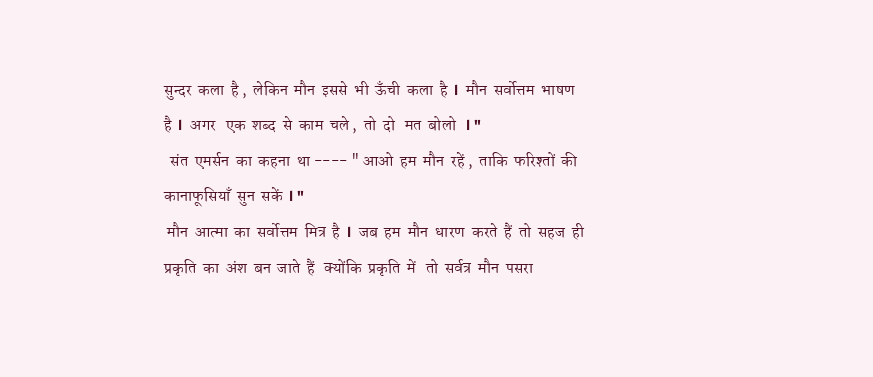सुन्दर  कला  है ,  लेकिन  मौन  इससे  भी  ऊँची  कला  है  l  मौन  सर्वोत्तम  भाषण  है  l  अगर   एक  शब्द  से  काम  चले ,  तो  दो   मत  बोलो   l "
  संत  एमर्सन  का  कहना  था ---- " आओ  हम  मौन  रहें ,  ताकि  फरिश्तों  की  कानाफूसियाँ  सुन  सकें  l "
 मौन  आत्मा  का  सर्वोत्तम  मित्र  है  l  जब  हम  मौन  धारण  करते  हैं  तो  सहज  ही   प्रकृति  का  अंश  बन  जाते  हैं   क्योंकि  प्रकृति  में   तो  सर्वत्र  मौन  पसरा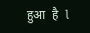हुआ  है  l